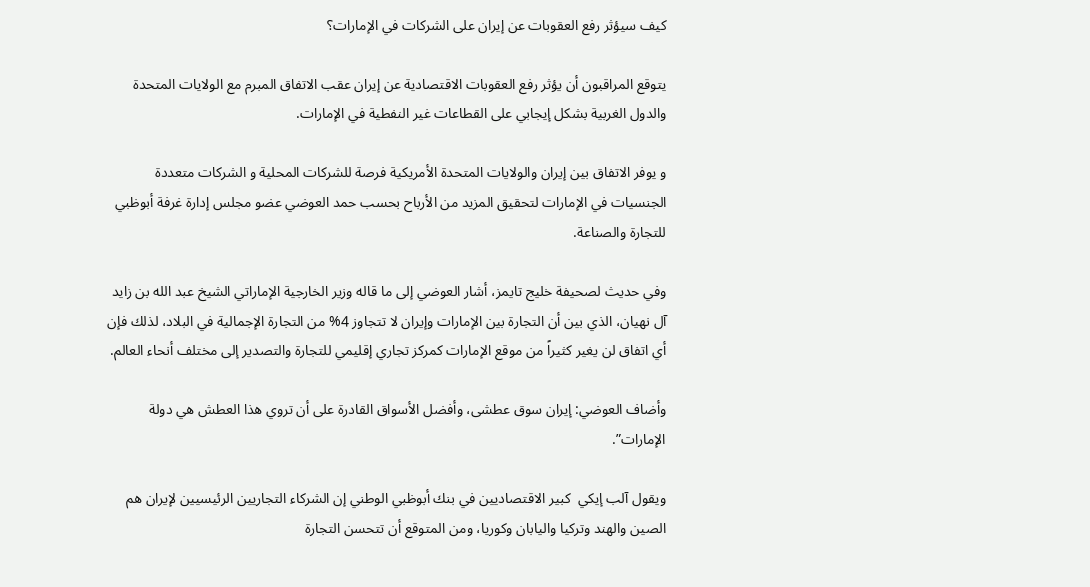كيف سيؤثر رفع العقوبات عن إيران على الشركات في الإمارات؟

يتوقع المراقبون أن يؤثر رفع العقوبات الاقتصادية عن إيران عقب الاتفاق المبرم مع الولايات المتحدة والدول الغربية بشكل إيجابي على القطاعات غير النفطية في الإمارات.

و يوفر الاتفاق بين إيران والولايات المتحدة الأمريكية فرصة للشركات المحلية و الشركات متعددة الجنسيات في الإمارات لتحقيق المزيد من الأرباح بحسب حمد العوضي عضو مجلس إدارة غرفة أبوظبي للتجارة والصناعة.

وفي حديث لصحيفة خليج تايمز، أشار العوضي إلى ما قاله وزير الخارجية الإماراتي الشيخ عبد الله بن زايد آل نهيان، الذي بين أن التجارة بين الإمارات وإيران لا تتجاوز 4% من التجارة الإجمالية في البلاد، لذلك فإن أي اتفاق لن يغير كثيراً من موقع الإمارات كمركز تجاري إقليمي للتجارة والتصدير إلى مختلف أنحاء العالم.

وأضاف العوضي: إيران سوق عطشى، وأفضل الأسواق القادرة على أن تروي هذا العطش هي دولة الإمارات”.

ويقول آلب إيكي  كبير الاقتصاديين في بنك أبوظبي الوطني إن الشركاء التجاريين الرئيسيين لإيران هم الصين والهند وتركيا واليابان وكوريا، ومن المتوقع أن تتحسن التجارة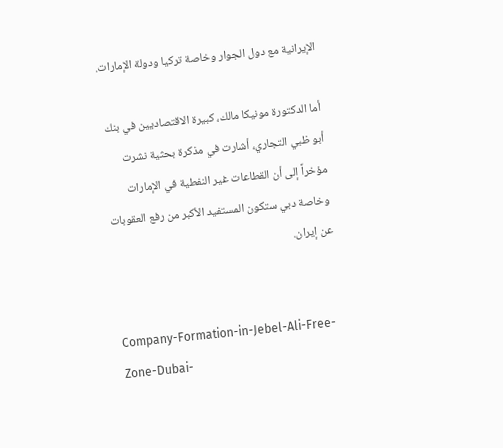الإيرانية مع دول الجوار وخاصة تركيا ودولة الإمارات.

أما الدكتورة مونيكا مالك، كبيرة الاقتصاديين في بنك أبو ظبي التجاري، أشارت في مذكرة بحثية نشرت مؤخراً إلى أن القطاعات غير النفطية في الإمارات وخاصة دبي ستكون المستفيد الأكبر من رفع العقوبات عن إيران.


Company-Formation-in-Jebel-Ali-Free-Zone-Dubai-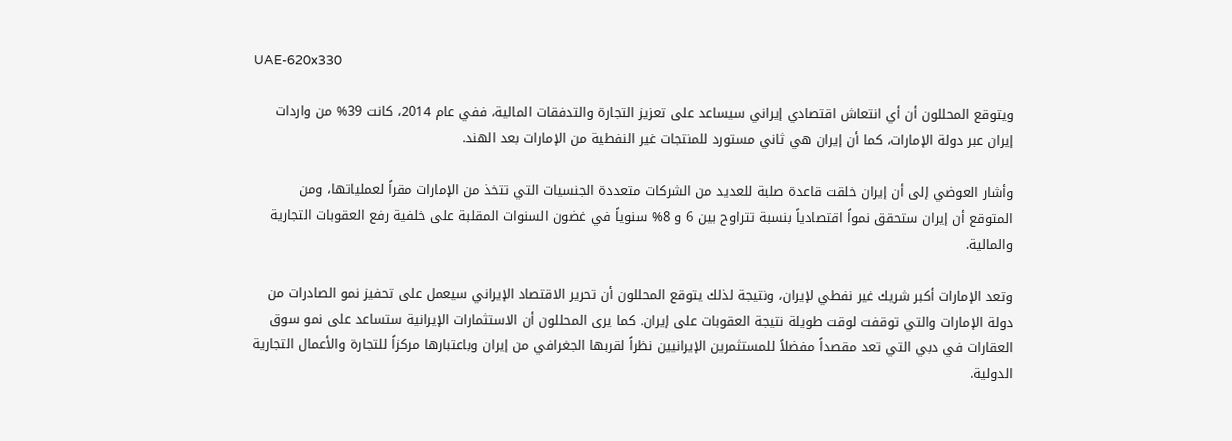UAE-620x330

ويتوقع المحللون أن أي انتعاش اقتصادي إيراني سيساعد على تعزيز التجارة والتدفقات المالية، ففي عام 2014، كانت 39% من واردات إيران عبر دولة الإمارات، كما أن إيران هي ثاني مستورد للمنتجات غير النفطية من الإمارات بعد الهند.

وأشار العوضي إلى أن إيران خلقت قاعدة صلبة للعديد من الشركات متعددة الجنسيات التي تتخذ من الإمارات مقراً لعملياتها، ومن المتوقع أن إيران ستحقق نمواً اقتصادياً بنسبة تتراوح بين 6 و 8% سنوياً في غضون السنوات المقلبة على خلفية رفع العقوبات التجارية والمالية.

وتعد الإمارات أكبر شريك غير نفطي لإيران، ونتيجة لذلك يتوقع المحللون أن تحرير الاقتصاد الإيراني سيعمل على تحفيز نمو الصادرات من دولة الإمارات والتي توقفت لوقت طويلة نتيجة العقوبات على إيران. كما يرى المحللون أن الاستثمارات الإيرانية ستساعد على نمو سوق العقارات في دبي التي تعد مقصداً مفضلاً للمستثمرين الإيرانيين نظراً لقربها الجغرافي من إيران وباعتبارها مركزاً للتجارة والأعمال التجارية الدولية.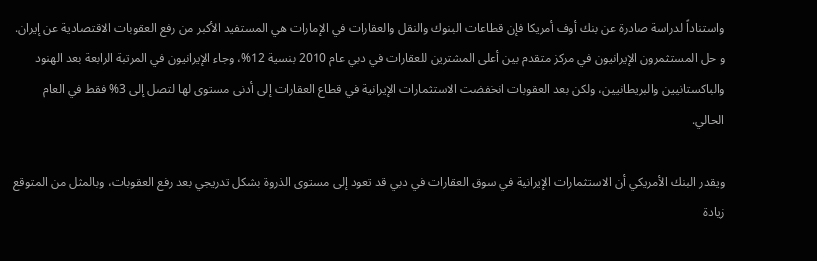واستناداً لدراسة صادرة عن بنك أوف أمريكا فإن قطاعات البنوك والنقل والعقارات في الإمارات هي المستفيد الأكبر من رفع العقوبات الاقتصادية عن إيران. و حل المستثمرون الإيرانيون في مركز متقدم بين أعلى المشترين للعقارات في دبي عام 2010 بنسية 12%، وجاء الإيرانيون في المرتبة الرابعة بعد الهنود والباكستانيين والبريطانيين، ولكن بعد العقوبات انخفضت الاستثمارات الإيرانية في قطاع العقارات إلى أدنى مستوى لها لتصل إلى 3% فقط في العام الحالي.

ويقدر البنك الأمريكي أن الاستثمارات الإيرانية في سوق العقارات في دبي قد تعود إلى مستوى الذروة بشكل تدريجي بعد رفع العقوبات، وبالمثل من المتوقع زيادة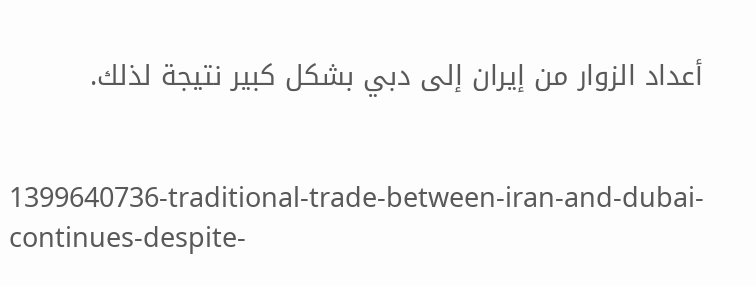أعداد الزوار من إيران إلى دبي بشكل كبير نتيجة لذلك.


1399640736-traditional-trade-between-iran-and-dubai-continues-despite-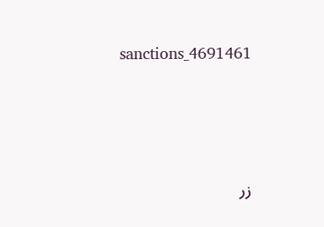sanctions_4691461






زر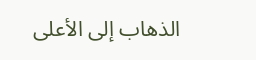الذهاب إلى الأعلى